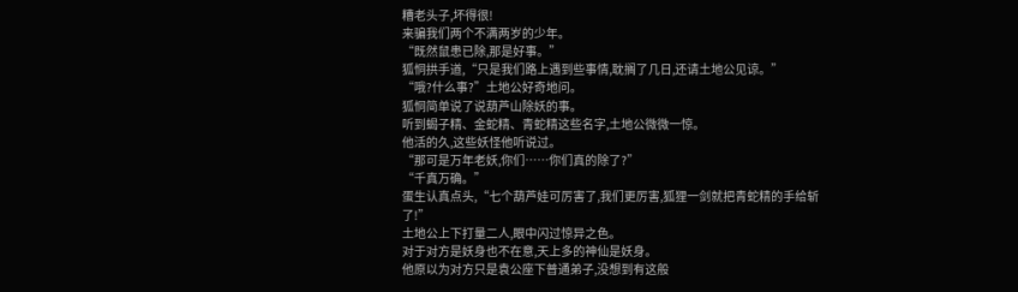糟老头子,坏得很!
来骗我们两个不满两岁的少年。
“既然鼠患已除,那是好事。”
狐恫拱手道,“只是我们路上遇到些事情,耽搁了几日,还请土地公见谅。”
“哦?什么事?”土地公好奇地问。
狐恫简单说了说葫芦山除妖的事。
听到蝎子精、金蛇精、青蛇精这些名字,土地公微微一惊。
他活的久,这些妖怪他听说过。
“那可是万年老妖,你们……你们真的除了?”
“千真万确。”
蛋生认真点头,“七个葫芦娃可厉害了,我们更厉害,狐狸一剑就把青蛇精的手给斩了!”
土地公上下打量二人,眼中闪过惊异之色。
对于对方是妖身也不在意,天上多的神仙是妖身。
他原以为对方只是袁公座下普通弟子,没想到有这般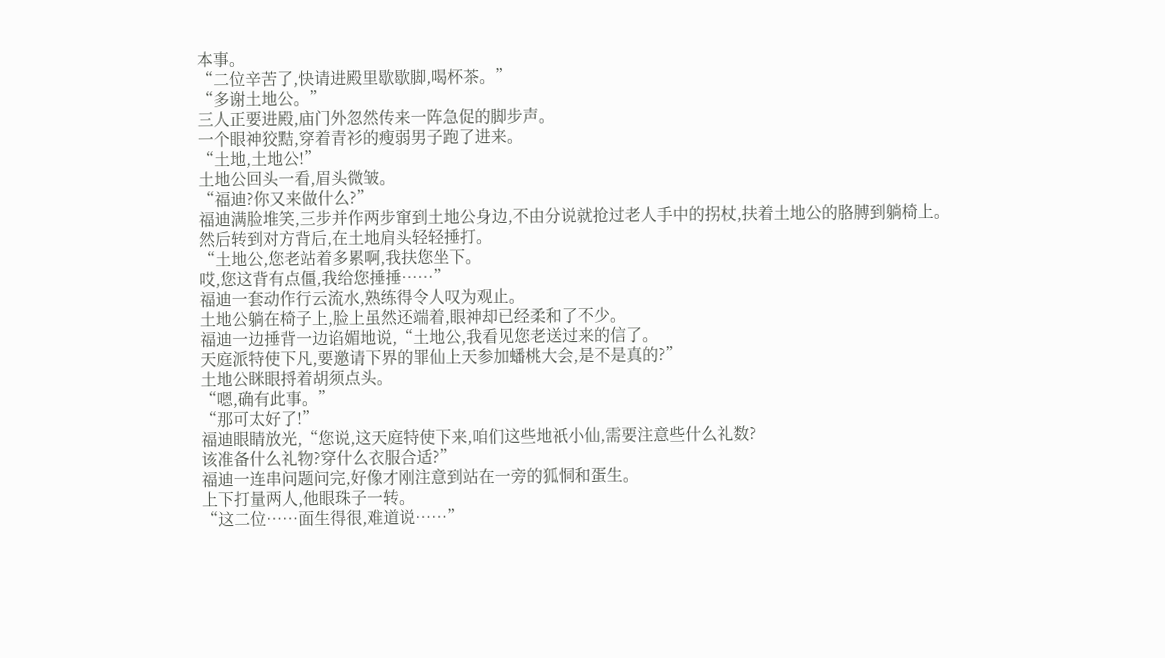本事。
“二位辛苦了,快请进殿里歇歇脚,喝杯茶。”
“多谢土地公。”
三人正要进殿,庙门外忽然传来一阵急促的脚步声。
一个眼神狡黠,穿着青衫的瘦弱男子跑了进来。
“土地,土地公!”
土地公回头一看,眉头微皱。
“福迪?你又来做什么?”
福迪满脸堆笑,三步并作两步窜到土地公身边,不由分说就抢过老人手中的拐杖,扶着土地公的胳膊到躺椅上。
然后转到对方背后,在土地肩头轻轻捶打。
“土地公,您老站着多累啊,我扶您坐下。
哎,您这背有点僵,我给您捶捶……”
福迪一套动作行云流水,熟练得令人叹为观止。
土地公躺在椅子上,脸上虽然还端着,眼神却已经柔和了不少。
福迪一边捶背一边谄媚地说,“土地公,我看见您老送过来的信了。
天庭派特使下凡,要邀请下界的罪仙上天参加蟠桃大会,是不是真的?”
土地公眯眼捋着胡须点头。
“嗯,确有此事。”
“那可太好了!”
福迪眼睛放光,“您说,这天庭特使下来,咱们这些地祇小仙,需要注意些什么礼数?
该准备什么礼物?穿什么衣服合适?”
福迪一连串问题问完,好像才刚注意到站在一旁的狐恫和蛋生。
上下打量两人,他眼珠子一转。
“这二位……面生得很,难道说……”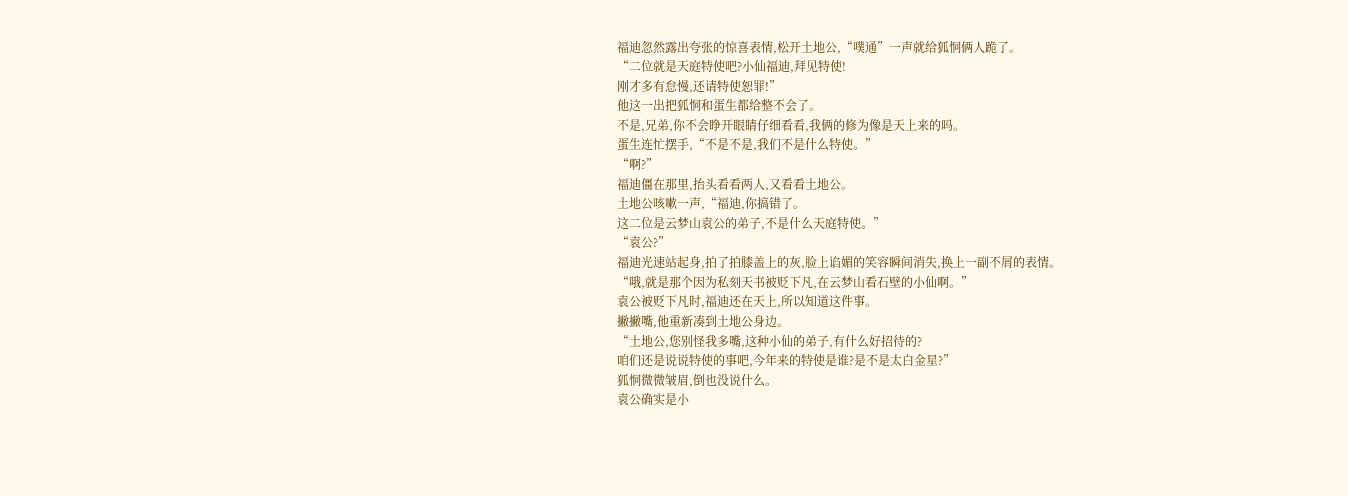福迪忽然露出夸张的惊喜表情,松开土地公,“噗通”一声就给狐恫俩人跪了。
“二位就是天庭特使吧?小仙福迪,拜见特使!
刚才多有怠慢,还请特使恕罪!”
他这一出把狐恫和蛋生都给整不会了。
不是,兄弟,你不会睁开眼睛仔细看看,我俩的修为像是天上来的吗。
蛋生连忙摆手,“不是不是,我们不是什么特使。”
“啊?”
福迪僵在那里,抬头看看两人,又看看土地公。
土地公咳嗽一声,“福迪,你搞错了。
这二位是云梦山袁公的弟子,不是什么天庭特使。”
“袁公?”
福迪光速站起身,拍了拍膝盖上的灰,脸上谄媚的笑容瞬间消失,换上一副不屑的表情。
“哦,就是那个因为私刻天书被贬下凡,在云梦山看石壁的小仙啊。”
袁公被贬下凡时,福迪还在天上,所以知道这件事。
撇撇嘴,他重新凑到土地公身边。
“土地公,您别怪我多嘴,这种小仙的弟子,有什么好招待的?
咱们还是说说特使的事吧,今年来的特使是谁?是不是太白金星?”
狐恫微微皱眉,倒也没说什么。
袁公确实是小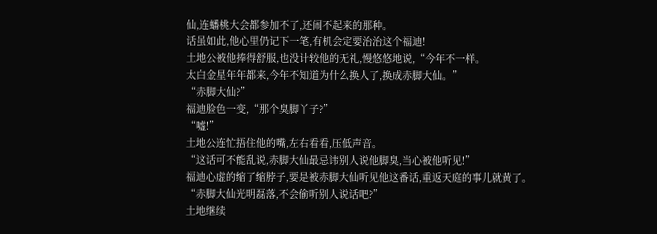仙,连蟠桃大会都参加不了,还闹不起来的那种。
话虽如此,他心里仍记下一笔,有机会定要治治这个福迪!
土地公被他捧得舒服,也没计较他的无礼,慢悠悠地说,“今年不一样。
太白金星年年都来,今年不知道为什么换人了,换成赤脚大仙。”
“赤脚大仙?”
福迪脸色一变,“那个臭脚丫子?”
“嘘!”
土地公连忙捂住他的嘴,左右看看,压低声音。
“这话可不能乱说,赤脚大仙最忌讳别人说他脚臭,当心被他听见!”
福迪心虚的缩了缩脖子,要是被赤脚大仙听见他这番话,重返天庭的事儿就黄了。
“赤脚大仙光明磊落,不会偷听别人说话吧?”
土地继续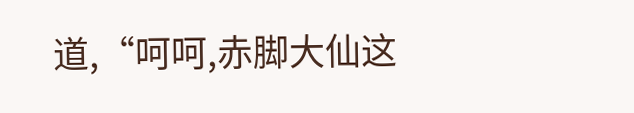道,“呵呵,赤脚大仙这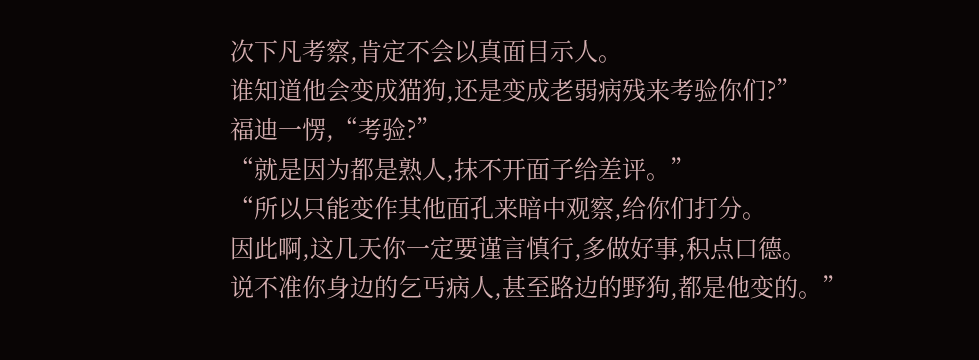次下凡考察,肯定不会以真面目示人。
谁知道他会变成猫狗,还是变成老弱病残来考验你们?”
福迪一愣,“考验?”
“就是因为都是熟人,抹不开面子给差评。”
“所以只能变作其他面孔来暗中观察,给你们打分。
因此啊,这几天你一定要谨言慎行,多做好事,积点口德。
说不准你身边的乞丐病人,甚至路边的野狗,都是他变的。”